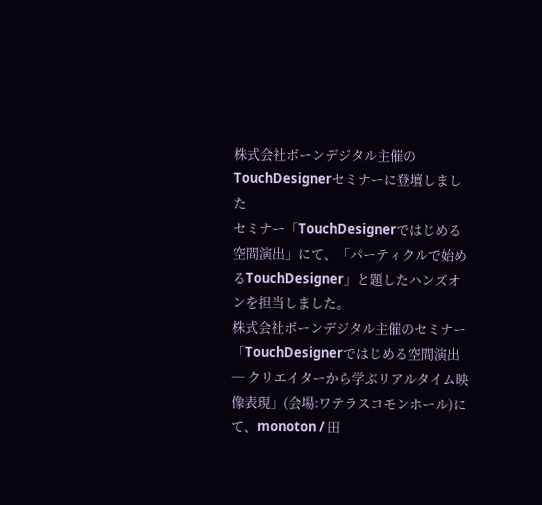株式会社ボーンデジタル主催のTouchDesignerセミナーに登壇しました
セミナー「TouchDesignerではじめる空間演出」にて、「パーティクルで始めるTouchDesigner」と題したハンズオンを担当しました。
株式会社ボーンデジタル主催のセミナー「TouchDesignerではじめる空間演出 ─ クリエイターから学ぶリアルタイム映像表現」(会場:ワテラスコモンホール)にて、monoton / 田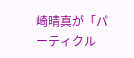崎晴真が「パーティクル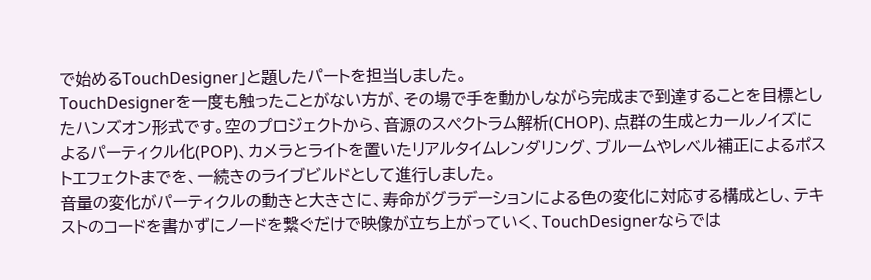で始めるTouchDesigner」と題したパートを担当しました。
TouchDesignerを一度も触ったことがない方が、その場で手を動かしながら完成まで到達することを目標としたハンズオン形式です。空のプロジェクトから、音源のスペクトラム解析(CHOP)、点群の生成とカールノイズによるパーティクル化(POP)、カメラとライトを置いたリアルタイムレンダリング、ブルームやレベル補正によるポストエフェクトまでを、一続きのライブビルドとして進行しました。
音量の変化がパーティクルの動きと大きさに、寿命がグラデーションによる色の変化に対応する構成とし、テキストのコードを書かずにノードを繋ぐだけで映像が立ち上がっていく、TouchDesignerならでは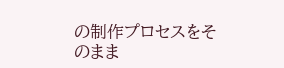の制作プロセスをそのまま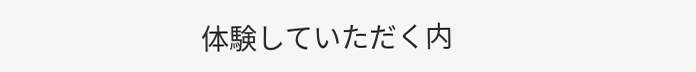体験していただく内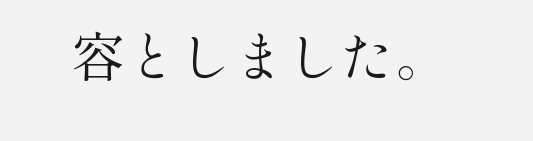容としました。